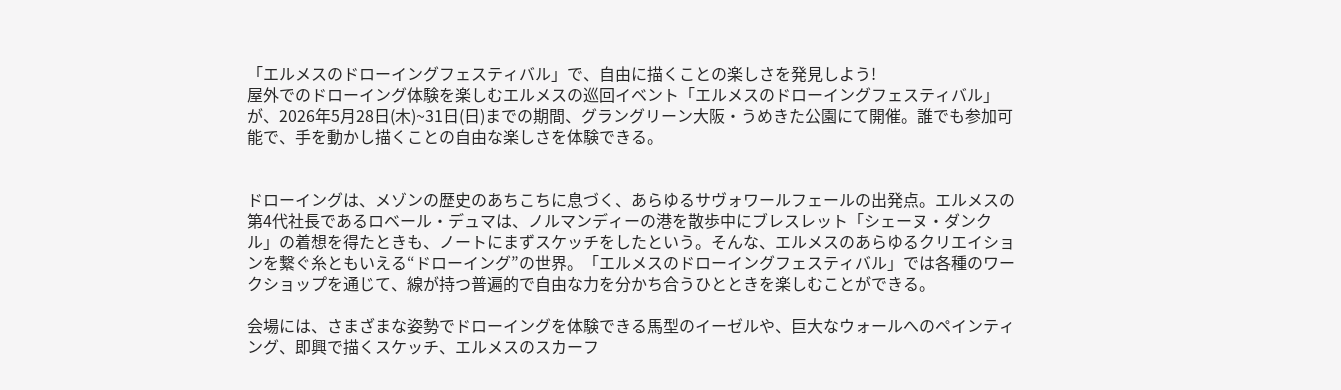「エルメスのドローイングフェスティバル」で、自由に描くことの楽しさを発見しよう!
屋外でのドローイング体験を楽しむエルメスの巡回イベント「エルメスのドローイングフェスティバル」が、2026年5月28日(木)~31日(日)までの期間、グラングリーン大阪・うめきた公園にて開催。誰でも参加可能で、手を動かし描くことの自由な楽しさを体験できる。


ドローイングは、メゾンの歴史のあちこちに息づく、あらゆるサヴォワールフェールの出発点。エルメスの第4代社長であるロベール・デュマは、ノルマンディーの港を散歩中にブレスレット「シェーヌ・ダンクル」の着想を得たときも、ノートにまずスケッチをしたという。そんな、エルメスのあらゆるクリエイションを繋ぐ糸ともいえる“ドローイング”の世界。「エルメスのドローイングフェスティバル」では各種のワークショップを通じて、線が持つ普遍的で自由な力を分かち合うひとときを楽しむことができる。

会場には、さまざまな姿勢でドローイングを体験できる馬型のイーゼルや、巨大なウォールへのペインティング、即興で描くスケッチ、エルメスのスカーフ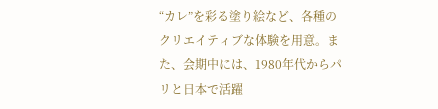“カレ”を彩る塗り絵など、各種のクリエイティブな体験を用意。また、会期中には、1980年代からパリと日本で活躍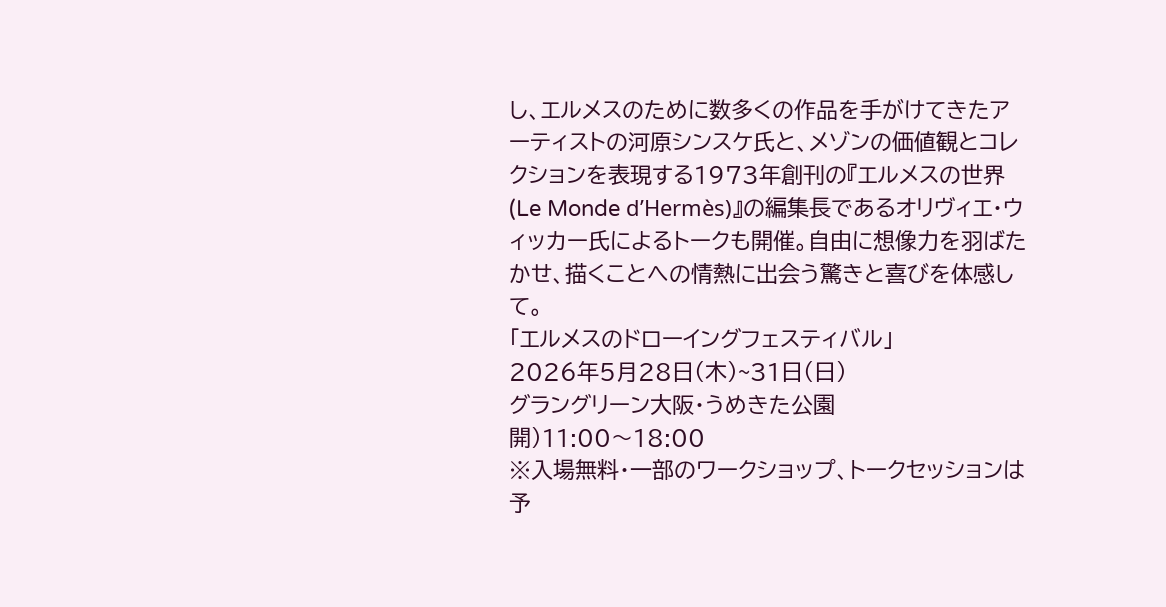し、エルメスのために数多くの作品を手がけてきたアーティストの河原シンスケ氏と、メゾンの価値観とコレクションを表現する1973年創刊の『エルメスの世界(Le Monde d’Hermès)』の編集長であるオリヴィエ・ウィッカー氏によるトークも開催。自由に想像力を羽ばたかせ、描くことへの情熱に出会う驚きと喜びを体感して。
「エルメスのドローイングフェスティバル」
2026年5月28日(木)~31日(日)
グラングリーン大阪・うめきた公園
開)11:00〜18:00
※入場無料・一部のワークショップ、トークセッションは予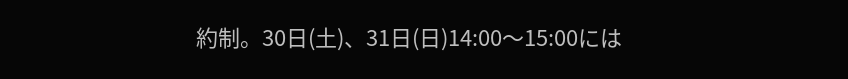約制。30日(土)、31日(日)14:00〜15:00には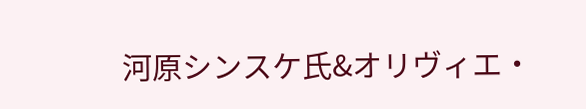河原シンスケ氏&オリヴィエ・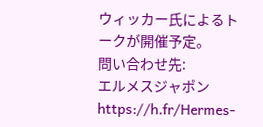ウィッカー氏によるトークが開催予定。
問い合わせ先:
エルメスジャポン
https://h.fr/Hermes-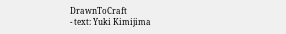DrawnToCraft
- text: Yuki Kimijima